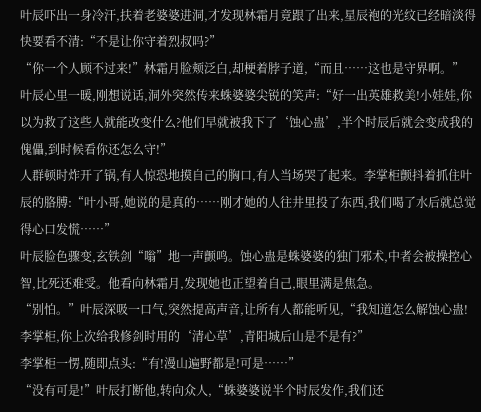叶辰吓出一身冷汗,扶着老婆婆进洞,才发现林霜月竟跟了出来,星辰袍的光纹已经暗淡得快要看不清:“不是让你守着烈叔吗?”
“你一个人顾不过来!”林霜月脸颊泛白,却梗着脖子道,“而且……这也是守界啊。”
叶辰心里一暖,刚想说话,洞外突然传来蛛婆婆尖锐的笑声:“好一出英雄救美!小娃娃,你以为救了这些人就能改变什么?他们早就被我下了‘蚀心蛊’,半个时辰后就会变成我的傀儡,到时候看你还怎么守!”
人群顿时炸开了锅,有人惊恐地摸自己的胸口,有人当场哭了起来。李掌柜颤抖着抓住叶辰的胳膊:“叶小哥,她说的是真的……刚才她的人往井里投了东西,我们喝了水后就总觉得心口发慌……”
叶辰脸色骤变,玄铁剑“嗡”地一声颤鸣。蚀心蛊是蛛婆婆的独门邪术,中者会被操控心智,比死还难受。他看向林霜月,发现她也正望着自己,眼里满是焦急。
“别怕。”叶辰深吸一口气,突然提高声音,让所有人都能听见,“我知道怎么解蚀心蛊!李掌柜,你上次给我修剑时用的‘清心草’,青阳城后山是不是有?”
李掌柜一愣,随即点头:“有!漫山遍野都是!可是……”
“没有可是!”叶辰打断他,转向众人,“蛛婆婆说半个时辰发作,我们还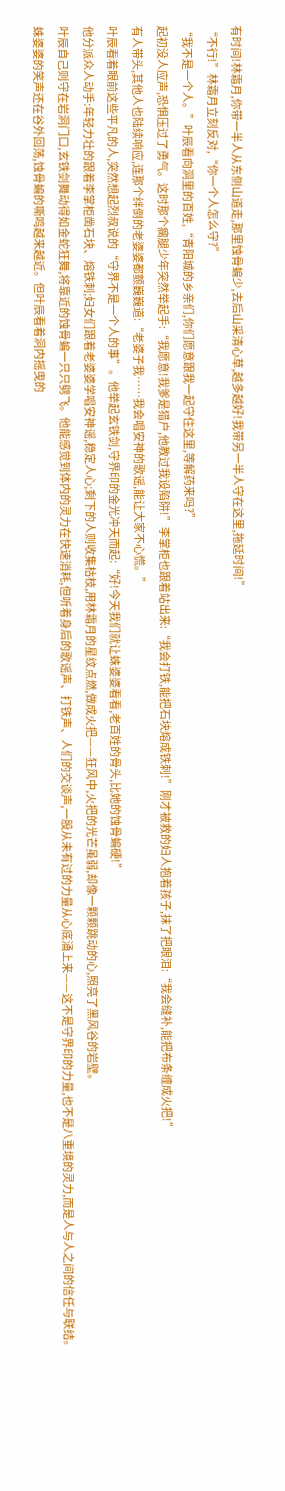有时间!林霜月,你带一半人从东侧山道走,那里蚀骨蝙少,去后山采清心草,越多越好!我带另一半人守在这里,拖延时间!”
“不行!”林霜月立刻反对,“你一个人怎么守?”
“我不是一个人。”叶辰看向洞里的百姓,“青阳城的乡亲们,你们愿意跟我一起守住这里,等解药来吗?”
起初没人应声,恐惧压过了勇气。这时那个瘸腿少年突然举起手:“我愿意!我爹是猎户,他教过我设陷阱!”李掌柜也跟着站出来:“我会打铁,能把石块熔成铁刺!”刚才被救的妇人抱着孩子,抹了把眼泪:“我会缝补,能把布条缠成火把!”
有人带头,其他人也陆续响应,连那个绊倒的老婆婆都颤巍巍道:“老婆子我……我会唱安神的歌谣,能让大家不心慌。”
叶辰看着眼前这些平凡的人,突然想起烈叔说的“守界不是一个人的事”。他举起玄铁剑,守界印的金光冲天而起:“好!今天我们就让蛛婆婆看看,老百姓的骨头,比她的蚀骨蝙硬!”
他分派众人动手:年轻力壮的跟着李掌柜凿石块、熔铁刺;妇女们跟着老婆婆学唱安神谣,稳定人心;剩下的人则收集枯枝,用林霜月的星纹点燃,做成火把——狂风中,火把的光芒虽弱,却像一颗颗跳动的心,照亮了黑风谷的岩壁。
叶辰自己则守在岩洞门口,玄铁剑舞动得如金蛇狂舞,将靠近的蚀骨蝙一只只劈飞。他能感觉到体内的灵力在快速消耗,但听着身后的歌谣声、打铁声、人们的交谈声,一股从未有过的力量从心底涌上来——这不是守界印的力量,也不是八重境的灵力,而是人与人之间的信任与联结。
蛛婆婆的笑声还在谷外回荡,蚀骨蝙的嘶鸣越来越近。但叶辰看着洞内摇曳的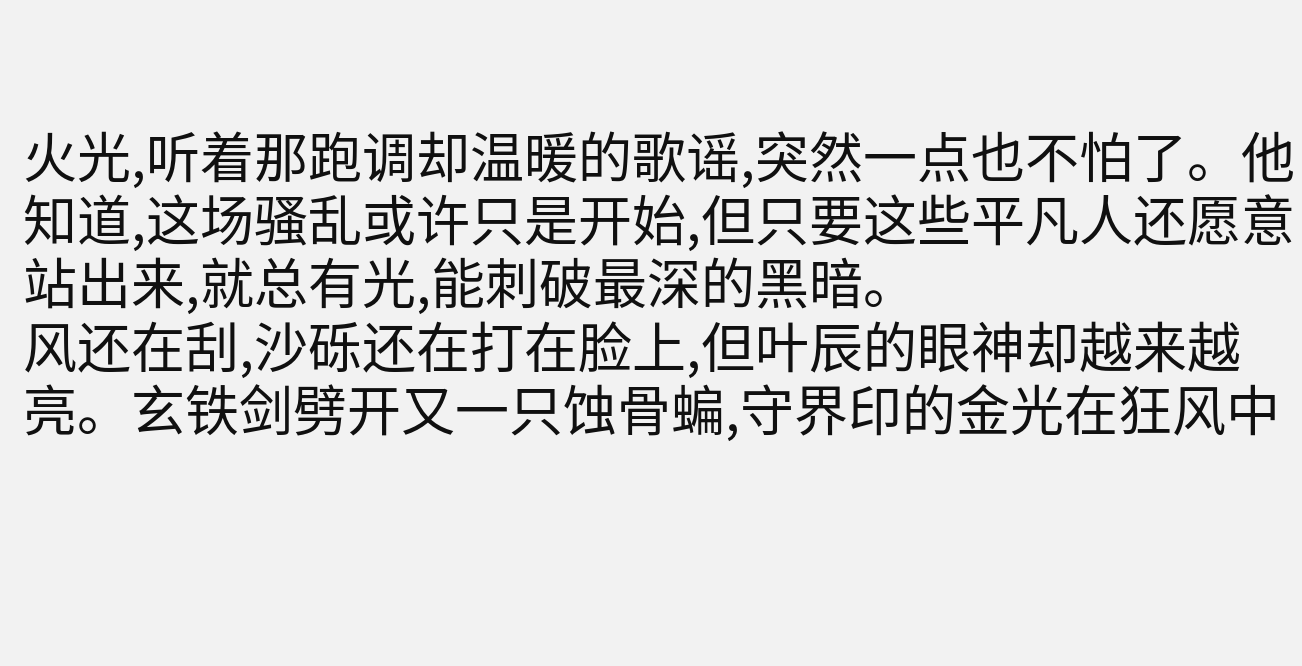火光,听着那跑调却温暖的歌谣,突然一点也不怕了。他知道,这场骚乱或许只是开始,但只要这些平凡人还愿意站出来,就总有光,能刺破最深的黑暗。
风还在刮,沙砾还在打在脸上,但叶辰的眼神却越来越亮。玄铁剑劈开又一只蚀骨蝙,守界印的金光在狂风中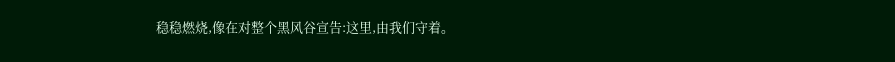稳稳燃烧,像在对整个黑风谷宣告:这里,由我们守着。